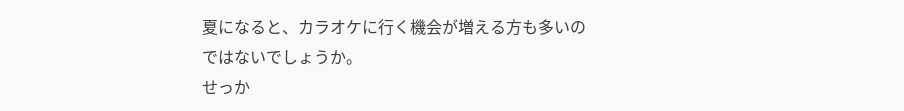夏になると、カラオケに行く機会が増える方も多いのではないでしょうか。
せっか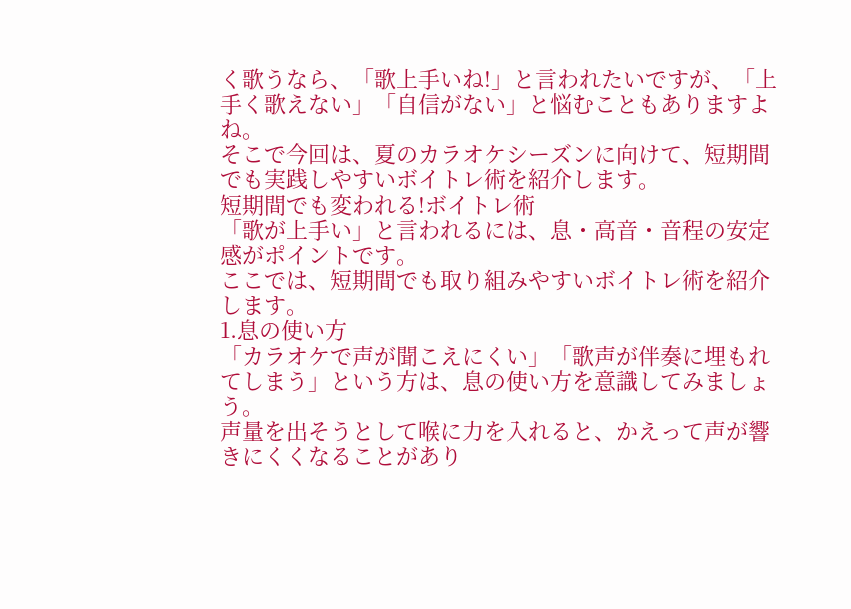く歌うなら、「歌上手いね!」と言われたいですが、「上手く歌えない」「自信がない」と悩むこともありますよね。
そこで今回は、夏のカラオケシーズンに向けて、短期間でも実践しやすいボイトレ術を紹介します。
短期間でも変われる!ボイトレ術
「歌が上手い」と言われるには、息・高音・音程の安定感がポイントです。
ここでは、短期間でも取り組みやすいボイトレ術を紹介します。
1.息の使い方
「カラオケで声が聞こえにくい」「歌声が伴奏に埋もれてしまう」という方は、息の使い方を意識してみましょう。
声量を出そうとして喉に力を入れると、かえって声が響きにくくなることがあり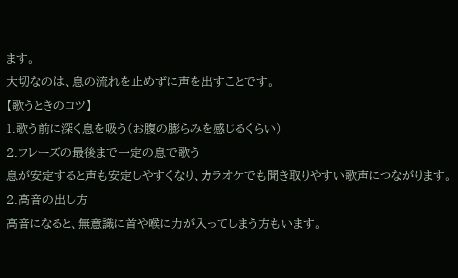ます。
大切なのは、息の流れを止めずに声を出すことです。
【歌うときのコツ】
1.歌う前に深く息を吸う(お腹の膨らみを感じるくらい)
2.フレーズの最後まで一定の息で歌う
息が安定すると声も安定しやすくなり、カラオケでも聞き取りやすい歌声につながります。
2.高音の出し方
高音になると、無意識に首や喉に力が入ってしまう方もいます。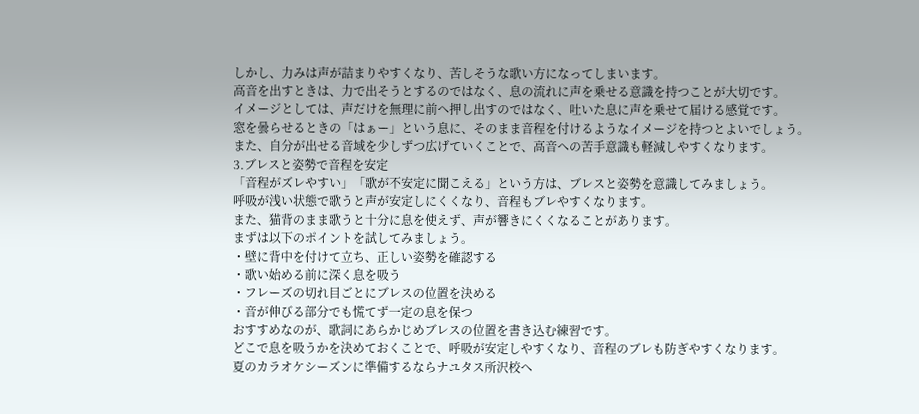しかし、力みは声が詰まりやすくなり、苦しそうな歌い方になってしまいます。
高音を出すときは、力で出そうとするのではなく、息の流れに声を乗せる意識を持つことが大切です。
イメージとしては、声だけを無理に前へ押し出すのではなく、吐いた息に声を乗せて届ける感覚です。
窓を曇らせるときの「はぁー」という息に、そのまま音程を付けるようなイメージを持つとよいでしょう。
また、自分が出せる音域を少しずつ広げていくことで、高音への苦手意識も軽減しやすくなります。
3.ブレスと姿勢で音程を安定
「音程がズレやすい」「歌が不安定に聞こえる」という方は、ブレスと姿勢を意識してみましょう。
呼吸が浅い状態で歌うと声が安定しにくくなり、音程もブレやすくなります。
また、猫背のまま歌うと十分に息を使えず、声が響きにくくなることがあります。
まずは以下のポイントを試してみましょう。
・壁に背中を付けて立ち、正しい姿勢を確認する
・歌い始める前に深く息を吸う
・フレーズの切れ目ごとにブレスの位置を決める
・音が伸びる部分でも慌てず一定の息を保つ
おすすめなのが、歌詞にあらかじめブレスの位置を書き込む練習です。
どこで息を吸うかを決めておくことで、呼吸が安定しやすくなり、音程のブレも防ぎやすくなります。
夏のカラオケシーズンに準備するならナユタス所沢校へ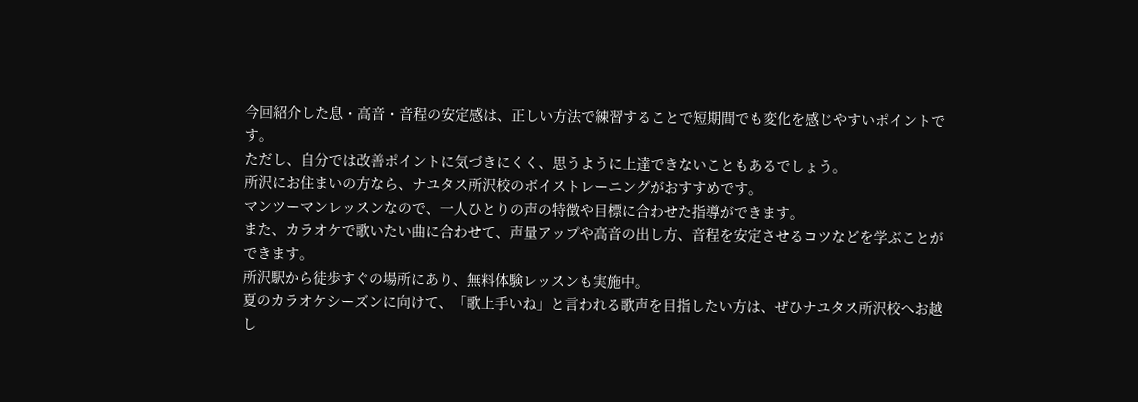今回紹介した息・高音・音程の安定感は、正しい方法で練習することで短期間でも変化を感じやすいポイントです。
ただし、自分では改善ポイントに気づきにくく、思うように上達できないこともあるでしょう。
所沢にお住まいの方なら、ナユタス所沢校のボイストレーニングがおすすめです。
マンツーマンレッスンなので、一人ひとりの声の特徴や目標に合わせた指導ができます。
また、カラオケで歌いたい曲に合わせて、声量アップや高音の出し方、音程を安定させるコツなどを学ぶことができます。
所沢駅から徒歩すぐの場所にあり、無料体験レッスンも実施中。
夏のカラオケシーズンに向けて、「歌上手いね」と言われる歌声を目指したい方は、ぜひナユタス所沢校へお越し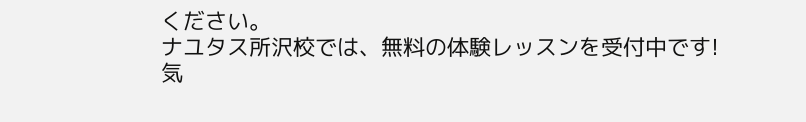ください。
ナユタス所沢校では、無料の体験レッスンを受付中です!
気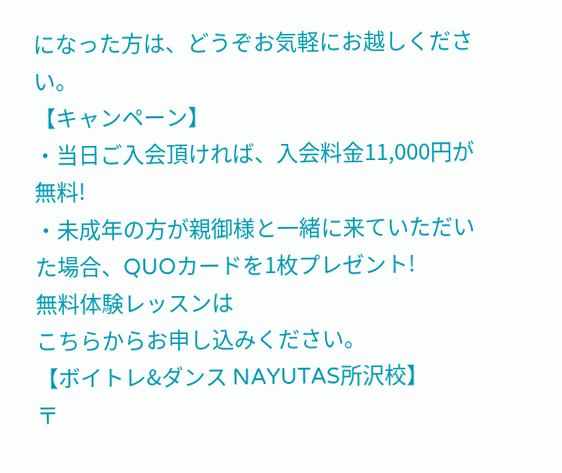になった方は、どうぞお気軽にお越しください。
【キャンペーン】
・当日ご入会頂ければ、入会料金11,000円が無料!
・未成年の方が親御様と一緒に来ていただいた場合、QUOカードを1枚プレゼント!
無料体験レッスンは
こちらからお申し込みください。
【ボイトレ&ダンス NAYUTAS所沢校】
〒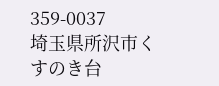359-0037
埼玉県所沢市くすのき台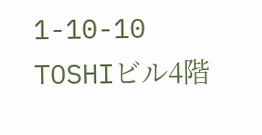1-10-10 TOSHIビル4階